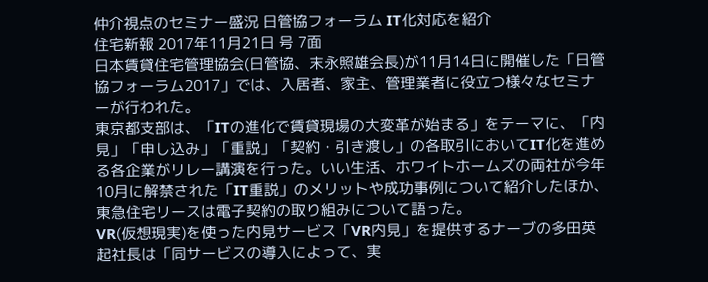仲介視点のセミナー盛況 日管協フォーラム IT化対応を紹介
住宅新報 2017年11月21日 号 7面
日本賃貸住宅管理協会(日管協、末永照雄会長)が11月14日に開催した「日管協フォーラム2017」では、入居者、家主、管理業者に役立つ様々なセミナーが行われた。
東京都支部は、「ITの進化で賃貸現場の大変革が始まる」をテーマに、「内見」「申し込み」「重説」「契約・引き渡し」の各取引においてIT化を進める各企業がリレー講演を行った。いい生活、ホワイトホームズの両社が今年10月に解禁された「IT重説」のメリットや成功事例について紹介したほか、東急住宅リースは電子契約の取り組みについて語った。
VR(仮想現実)を使った内見サービス「VR内見」を提供するナーブの多田英起社長は「同サービスの導入によって、実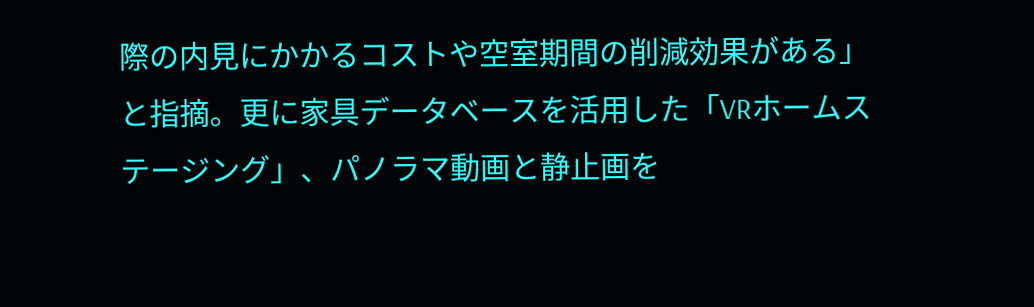際の内見にかかるコストや空室期間の削減効果がある」と指摘。更に家具データベースを活用した「VRホームステージング」、パノラマ動画と静止画を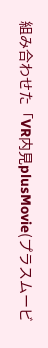組み合わせた「VR内見plusMovie(プラスムービ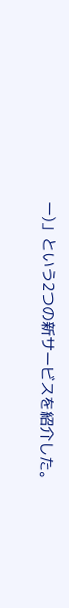ー)」という2つの新サービスを紹介した。